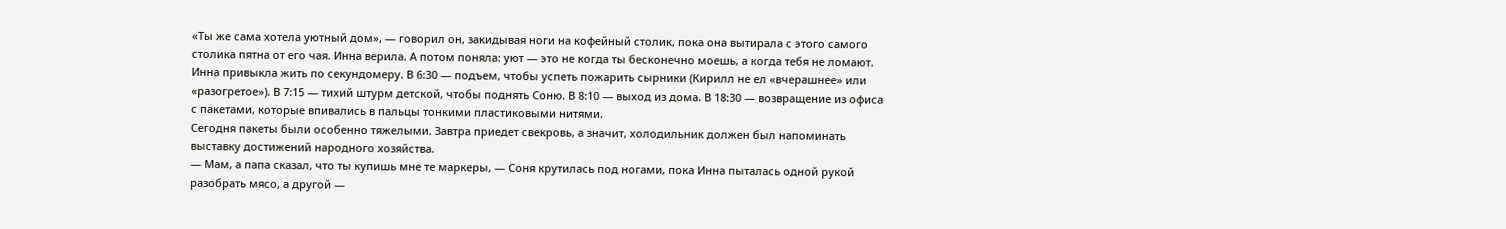«Ты же сама хотела уютный дом», — говорил он, закидывая ноги на кофейный столик, пока она вытирала с этого самого столика пятна от его чая. Инна верила. А потом поняла: уют — это не когда ты бесконечно моешь, а когда тебя не ломают.
Инна привыкла жить по секундомеру. В 6:30 — подъем, чтобы успеть пожарить сырники (Кирилл не ел «вчерашнее» или «разогретое»). В 7:15 — тихий штурм детской, чтобы поднять Соню. В 8:10 — выход из дома. В 18:30 — возвращение из офиса с пакетами, которые впивались в пальцы тонкими пластиковыми нитями.
Сегодня пакеты были особенно тяжелыми. Завтра приедет свекровь, а значит, холодильник должен был напоминать выставку достижений народного хозяйства.
— Мам, а папа сказал, что ты купишь мне те маркеры, — Соня крутилась под ногами, пока Инна пыталась одной рукой разобрать мясо, а другой —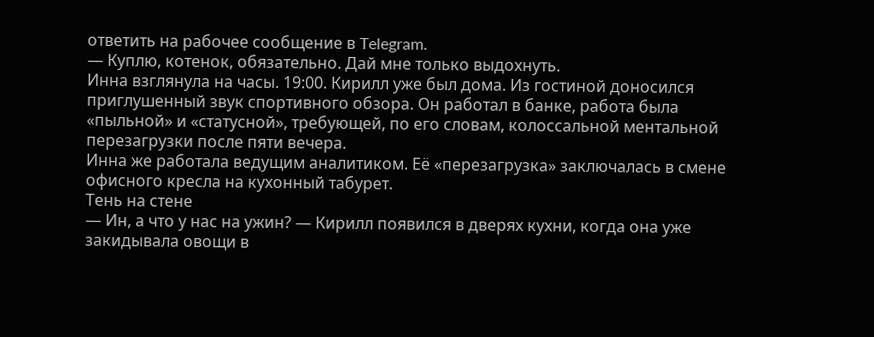ответить на рабочее сообщение в Telegram.
— Куплю, котенок, обязательно. Дай мне только выдохнуть.
Инна взглянула на часы. 19:00. Кирилл уже был дома. Из гостиной доносился приглушенный звук спортивного обзора. Он работал в банке, работа была «пыльной» и «статусной», требующей, по его словам, колоссальной ментальной перезагрузки после пяти вечера.
Инна же работала ведущим аналитиком. Её «перезагрузка» заключалась в смене офисного кресла на кухонный табурет.
Тень на стене
— Ин, а что у нас на ужин? — Кирилл появился в дверях кухни, когда она уже закидывала овощи в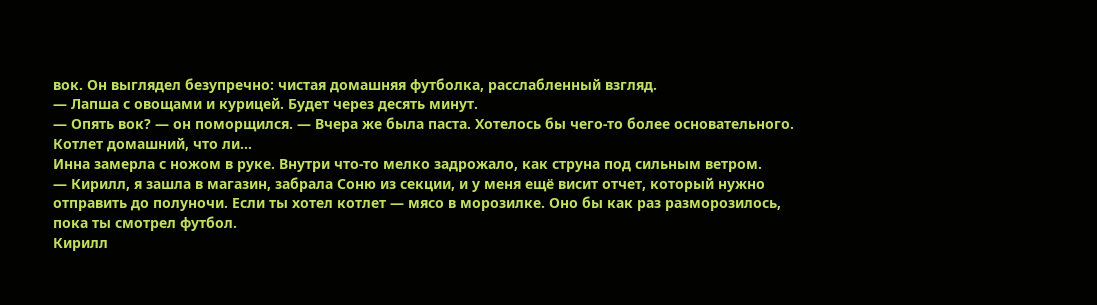вок. Он выглядел безупречно: чистая домашняя футболка, расслабленный взгляд.
— Лапша с овощами и курицей. Будет через десять минут.
— Опять вок? — он поморщился. — Вчера же была паста. Хотелось бы чего-то более основательного. Котлет домашний, что ли...
Инна замерла с ножом в руке. Внутри что-то мелко задрожало, как струна под сильным ветром.
— Кирилл, я зашла в магазин, забрала Соню из секции, и у меня ещё висит отчет, который нужно отправить до полуночи. Если ты хотел котлет — мясо в морозилке. Оно бы как раз разморозилось, пока ты смотрел футбол.
Кирилл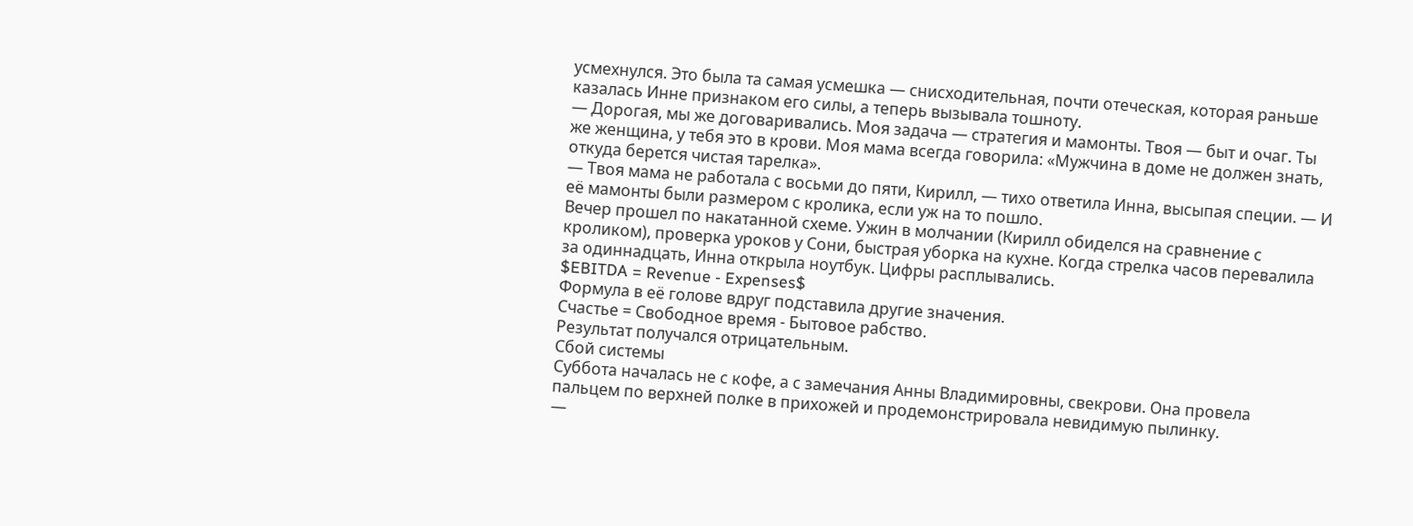усмехнулся. Это была та самая усмешка — снисходительная, почти отеческая, которая раньше казалась Инне признаком его силы, а теперь вызывала тошноту.
— Дорогая, мы же договаривались. Моя задача — стратегия и мамонты. Твоя — быт и очаг. Ты же женщина, у тебя это в крови. Моя мама всегда говорила: «Мужчина в доме не должен знать, откуда берется чистая тарелка».
— Твоя мама не работала с восьми до пяти, Кирилл, — тихо ответила Инна, высыпая специи. — И её мамонты были размером с кролика, если уж на то пошло.
Вечер прошел по накатанной схеме. Ужин в молчании (Кирилл обиделся на сравнение с кроликом), проверка уроков у Сони, быстрая уборка на кухне. Когда стрелка часов перевалила за одиннадцать, Инна открыла ноутбук. Цифры расплывались.
$EBITDA = Revenue - Expenses$
Формула в её голове вдруг подставила другие значения.
Счастье = Свободное время - Бытовое рабство.
Результат получался отрицательным.
Сбой системы
Суббота началась не с кофе, а с замечания Анны Владимировны, свекрови. Она провела пальцем по верхней полке в прихожей и продемонстрировала невидимую пылинку.
—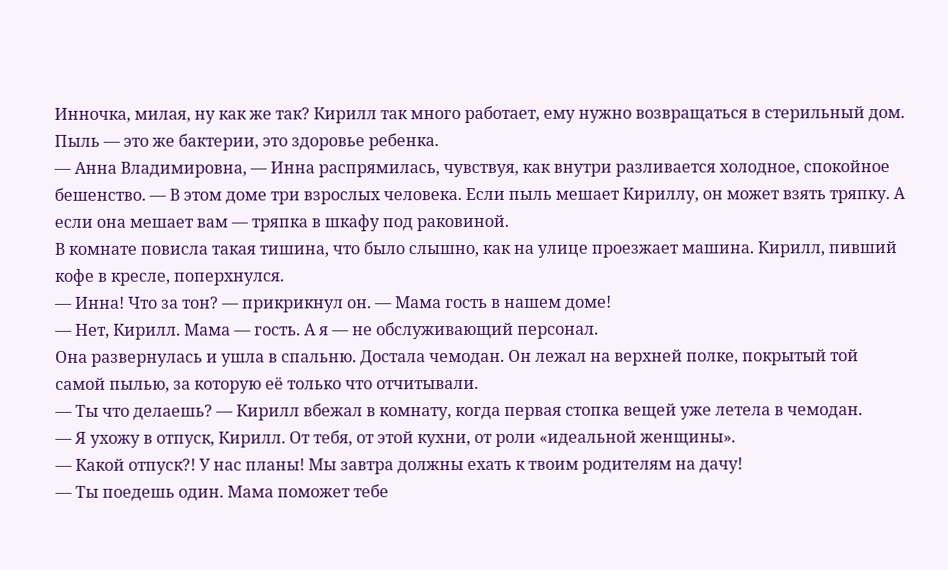Инночка, милая, ну как же так? Кирилл так много работает, ему нужно возвращаться в стерильный дом. Пыль — это же бактерии, это здоровье ребенка.
— Анна Владимировна, — Инна распрямилась, чувствуя, как внутри разливается холодное, спокойное бешенство. — В этом доме три взрослых человека. Если пыль мешает Кириллу, он может взять тряпку. А если она мешает вам — тряпка в шкафу под раковиной.
В комнате повисла такая тишина, что было слышно, как на улице проезжает машина. Кирилл, пивший кофе в кресле, поперхнулся.
— Инна! Что за тон? — прикрикнул он. — Мама гость в нашем доме!
— Нет, Кирилл. Мама — гость. А я — не обслуживающий персонал.
Она развернулась и ушла в спальню. Достала чемодан. Он лежал на верхней полке, покрытый той самой пылью, за которую её только что отчитывали.
— Ты что делаешь? — Кирилл вбежал в комнату, когда первая стопка вещей уже летела в чемодан.
— Я ухожу в отпуск, Кирилл. От тебя, от этой кухни, от роли «идеальной женщины».
— Какой отпуск?! У нас планы! Мы завтра должны ехать к твоим родителям на дачу!
— Ты поедешь один. Мама поможет тебе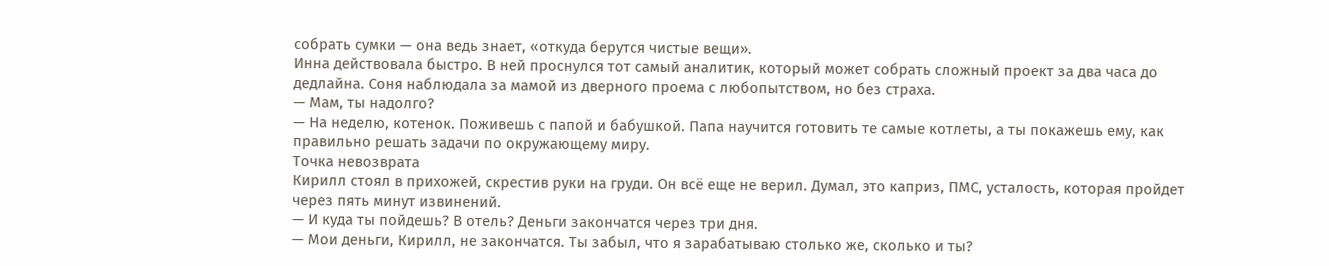собрать сумки — она ведь знает, «откуда берутся чистые вещи».
Инна действовала быстро. В ней проснулся тот самый аналитик, который может собрать сложный проект за два часа до дедлайна. Соня наблюдала за мамой из дверного проема с любопытством, но без страха.
— Мам, ты надолго?
— На неделю, котенок. Поживешь с папой и бабушкой. Папа научится готовить те самые котлеты, а ты покажешь ему, как правильно решать задачи по окружающему миру.
Точка невозврата
Кирилл стоял в прихожей, скрестив руки на груди. Он всё еще не верил. Думал, это каприз, ПМС, усталость, которая пройдет через пять минут извинений.
— И куда ты пойдешь? В отель? Деньги закончатся через три дня.
— Мои деньги, Кирилл, не закончатся. Ты забыл, что я зарабатываю столько же, сколько и ты?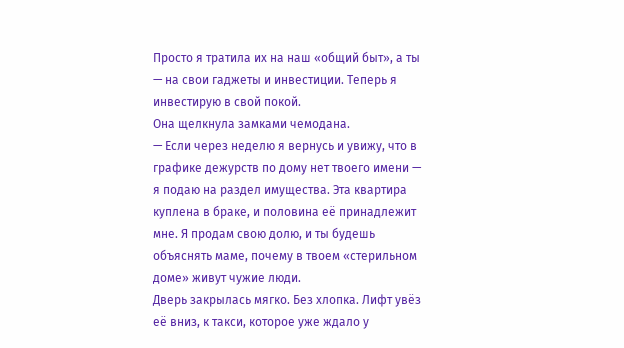Просто я тратила их на наш «общий быт», а ты — на свои гаджеты и инвестиции. Теперь я инвестирую в свой покой.
Она щелкнула замками чемодана.
— Если через неделю я вернусь и увижу, что в графике дежурств по дому нет твоего имени — я подаю на раздел имущества. Эта квартира куплена в браке, и половина её принадлежит мне. Я продам свою долю, и ты будешь объяснять маме, почему в твоем «стерильном доме» живут чужие люди.
Дверь закрылась мягко. Без хлопка. Лифт увёз её вниз, к такси, которое уже ждало у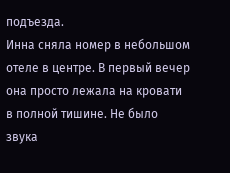подъезда.
Инна сняла номер в небольшом отеле в центре. В первый вечер она просто лежала на кровати в полной тишине. Не было звука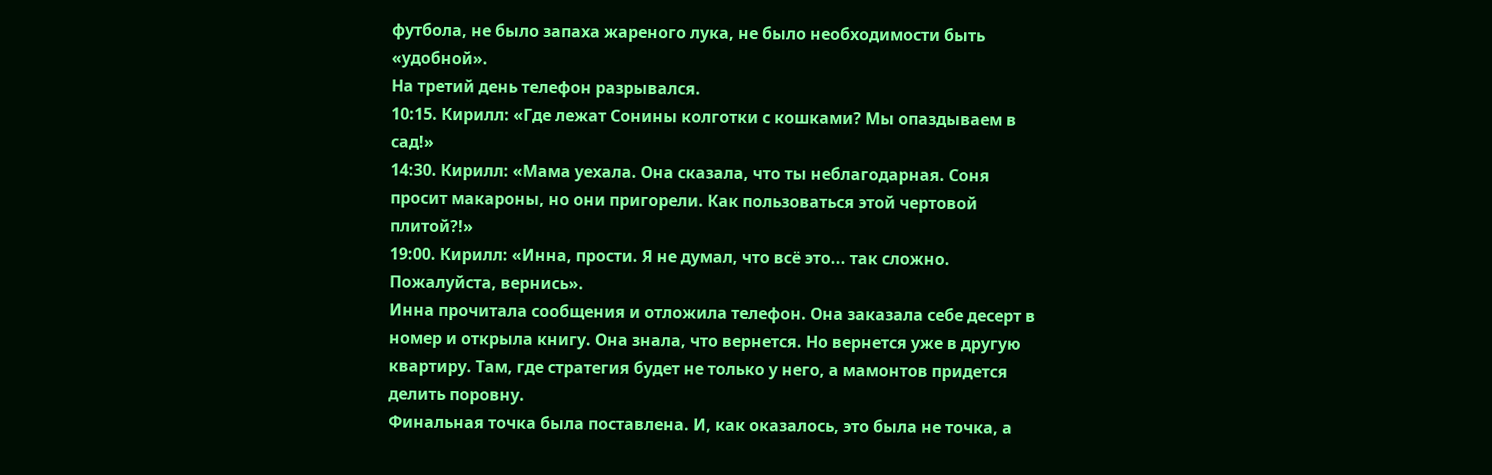футбола, не было запаха жареного лука, не было необходимости быть «удобной».
На третий день телефон разрывался.
10:15. Кирилл: «Где лежат Сонины колготки с кошками? Мы опаздываем в сад!»
14:30. Кирилл: «Мама уехала. Она сказала, что ты неблагодарная. Соня просит макароны, но они пригорели. Как пользоваться этой чертовой плитой?!»
19:00. Кирилл: «Инна, прости. Я не думал, что всё это... так сложно. Пожалуйста, вернись».
Инна прочитала сообщения и отложила телефон. Она заказала себе десерт в номер и открыла книгу. Она знала, что вернется. Но вернется уже в другую квартиру. Там, где стратегия будет не только у него, а мамонтов придется делить поровну.
Финальная точка была поставлена. И, как оказалось, это была не точка, а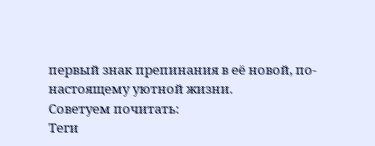первый знак препинания в её новой, по-настоящему уютной жизни.
Советуем почитать:
Теги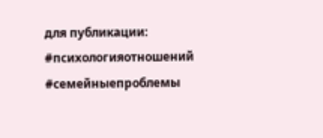для публикации:
#психологияотношений #семейныепроблемы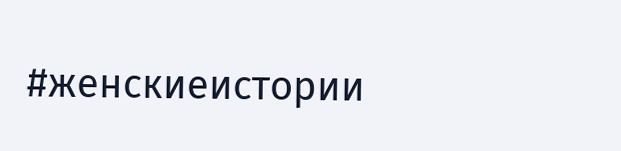#женскиеистории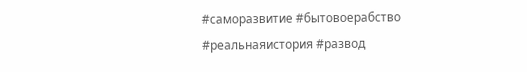#саморазвитие #бытовоерабство #реальнаяистория #развод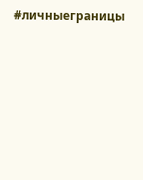#личныеграницы